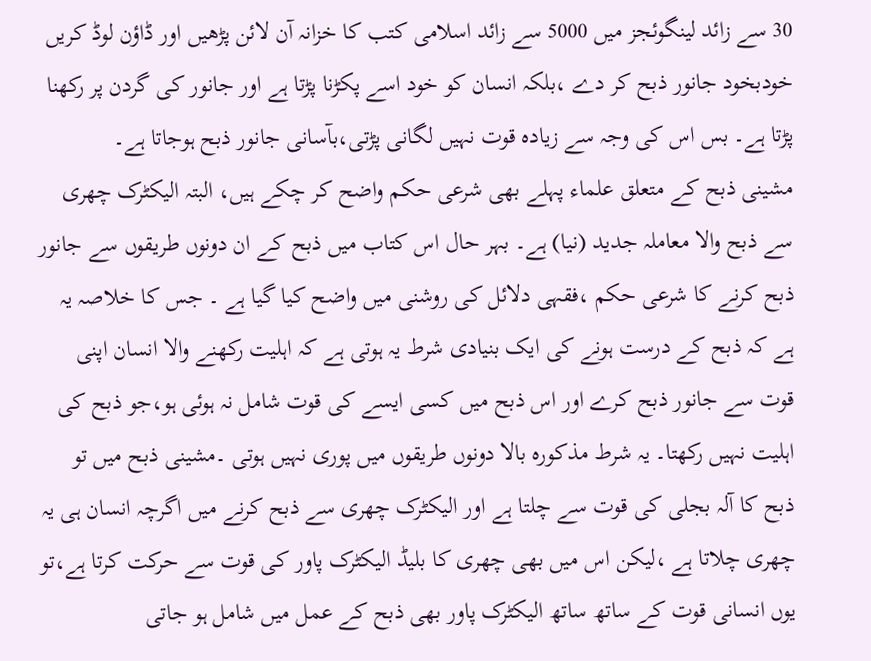30 سے زائد لینگوئجز میں 5000 سے زائد اسلامی کتب کا خزانہ آن لائن پڑھیں اور ڈاؤن لوڈ کریں
خودبخود جانور ذبح کر دے ،بلکہ انسان کو خود اسے پکڑنا پڑتا ہے اور جانور کی گردن پر رکھنا پڑتا ہے۔ بس اس کی وجہ سے زیادہ قوت نہیں لگانی پڑتی،بآسانی جانور ذبح ہوجاتا ہے۔
مشینی ذبح کے متعلق علماء پہلے بھی شرعی حکم واضح کر چکے ہیں، البتہ الیکٹرک چھری سے ذبح والا معاملہ جدید (نیا) ہے۔ بہر حال اس کتاب میں ذبح کے ان دونوں طریقوں سے جانور ذبح کرنے کا شرعی حکم ،فقہی دلائل کی روشنی میں واضح کیا گیا ہے ۔ جس کا خلاصہ یہ ہے کہ ذبح کے درست ہونے کی ایک بنیادی شرط یہ ہوتی ہے کہ اہلیت رکھنے والا انسان اپنی قوت سے جانور ذبح کرے اور اس ذبح میں کسی ایسے کی قوت شامل نہ ہوئی ہو،جو ذبح کی اہلیت نہیں رکھتا۔ یہ شرط مذکورہ بالا دونوں طریقوں میں پوری نہیں ہوتی ۔مشینی ذبح میں تو ذبح کا آلہ بجلی کی قوت سے چلتا ہے اور الیکٹرک چھری سے ذبح کرنے میں اگرچہ انسان ہی یہ چھری چلاتا ہے ،لیکن اس میں بھی چھری کا بلیڈ الیکٹرک پاور کی قوت سے حرکت کرتا ہے،تو یوں انسانی قوت کے ساتھ ساتھ الیکٹرک پاور بھی ذبح کے عمل میں شامل ہو جاتی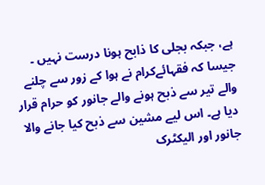ہے، جبکہ بجلی کا ذابح ہونا درست نہیں ۔ جیسا کہ فقہائےکرام نے ہوا کے زور سے چلنے والے تیر سے ذبح ہونے والے جانور کو حرام قرار دیا ہے۔ اس لیے مشین سے ذبح کیا جانے والا جانور اور الیکٹرک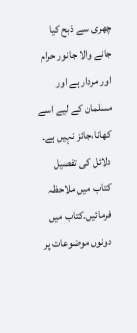چھری سے ذبح کیا جانے والا جانور حرام اور مردار ہے اور مسلمان کے لیے اسے کھانا،جائز نہیں ہے۔ دلائل کی تفصیل کتاب میں ملاحظہ فرمائیں۔کتاب میں دونوں موضوعات پر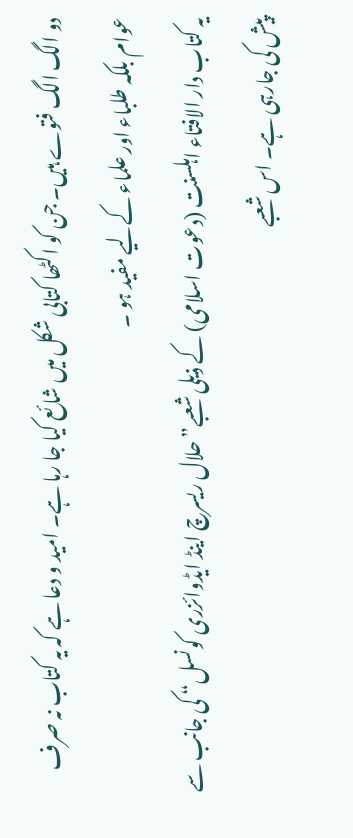دو الگ الگ فتوے ہیں۔ جن کو اکٹھا کتابی شکل میں شائع کیا جا رہا ہے۔ امید و دعا ہے کہ یہ کتاب نہ صرف عوام بلکہ طلباء اور علماء کےلیے مفید ہو ۔
یہ کتاب دار الافتاء اہلسنت (دعوت اسلامی) کے ذیلی شعبے”حلال ریسرچ اینڈ ایڈوائزری کونسل“ کی جانب سے پیش کی جارہی ہے۔ اس شعبے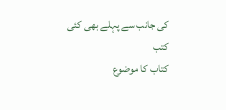کی جانب سے پہلے بھی کئی کتب
کتاب کا موضوع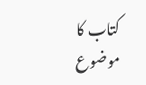کتاب کا موضوع